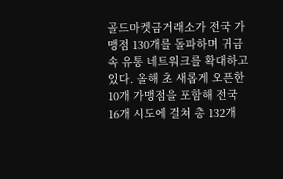골드마켓금거래소가 전국 가맹점 130개를 돌파하며 귀금속 유통 네트워크를 확대하고 있다. 올해 초 새롭게 오픈한 10개 가맹점을 포함해 전국 16개 시도에 걸쳐 총 132개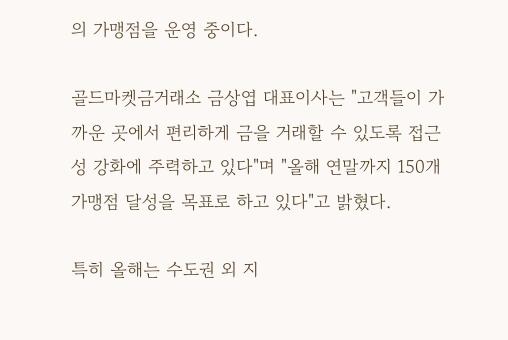의 가맹점을 운영 중이다.

골드마켓금거래소 금상엽 대표이사는 "고객들이 가까운 곳에서 편리하게 금을 거래할 수 있도록 접근성 강화에 주력하고 있다"며 "올해 연말까지 150개 가맹점 달성을 목표로 하고 있다"고 밝혔다.

특히 올해는 수도권 외 지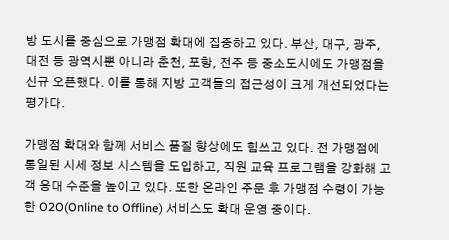방 도시를 중심으로 가맹점 확대에 집중하고 있다. 부산, 대구, 광주, 대전 등 광역시뿐 아니라 춘천, 포항, 전주 등 중소도시에도 가맹점을 신규 오픈했다. 이를 통해 지방 고객들의 접근성이 크게 개선되었다는 평가다.

가맹점 확대와 함께 서비스 품질 향상에도 힘쓰고 있다. 전 가맹점에 통일된 시세 정보 시스템을 도입하고, 직원 교육 프로그램을 강화해 고객 응대 수준을 높이고 있다. 또한 온라인 주문 후 가맹점 수령이 가능한 O2O(Online to Offline) 서비스도 확대 운영 중이다.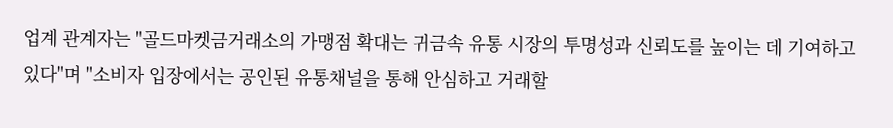업계 관계자는 "골드마켓금거래소의 가맹점 확대는 귀금속 유통 시장의 투명성과 신뢰도를 높이는 데 기여하고 있다"며 "소비자 입장에서는 공인된 유통채널을 통해 안심하고 거래할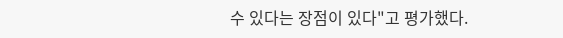수 있다는 장점이 있다"고 평가했다.